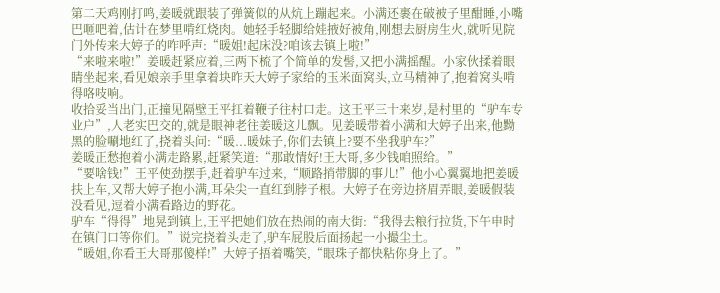第二天鸡刚打鸣,姜暖就跟装了弹簧似的从炕上蹦起来。小满还裹在破被子里酣睡,小嘴巴咂吧着,估计在梦里啃红烧肉。她轻手轻脚给娃掖好被角,刚想去厨房生火,就听见院门外传来大婷子的咋呼声:“暖姐!起床没?咱该去镇上啦!”
“来啦来啦!”姜暖赶紧应着,三两下梳了个简单的发髻,又把小满摇醒。小家伙揉着眼睛坐起来,看见娘亲手里拿着块昨天大婷子家给的玉米面窝头,立马精神了,抱着窝头啃得咯吱响。
收拾妥当出门,正撞见隔壁王平扛着鞭子往村口走。这王平三十来岁,是村里的“驴车专业户”,人老实巴交的,就是眼神老往姜暖这儿飘。见姜暖带着小满和大婷子出来,他黝黑的脸唰地红了,挠着头问:“暖...暖妹子,你们去镇上?要不坐我驴车?”
姜暖正愁抱着小满走路累,赶紧笑道:“那敢情好!王大哥,多少钱咱照给。”
“要啥钱!”王平使劲摆手,赶着驴车过来,“顺路捎带脚的事儿!”他小心翼翼地把姜暖扶上车,又帮大婷子抱小满,耳朵尖一直红到脖子根。大婷子在旁边挤眉弄眼,姜暖假装没看见,逗着小满看路边的野花。
驴车“得得”地晃到镇上,王平把她们放在热闹的南大街:“我得去粮行拉货,下午申时在镇门口等你们。”说完挠着头走了,驴车屁股后面扬起一小撮尘土。
“暖姐,你看王大哥那傻样!”大婷子捂着嘴笑,“眼珠子都快粘你身上了。”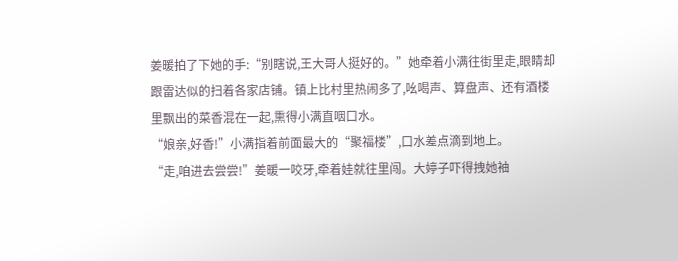姜暖拍了下她的手:“别瞎说,王大哥人挺好的。”她牵着小满往街里走,眼睛却跟雷达似的扫着各家店铺。镇上比村里热闹多了,吆喝声、算盘声、还有酒楼里飘出的菜香混在一起,熏得小满直咽口水。
“娘亲,好香!”小满指着前面最大的“聚福楼”,口水差点滴到地上。
“走,咱进去尝尝!”姜暖一咬牙,牵着娃就往里闯。大婷子吓得拽她袖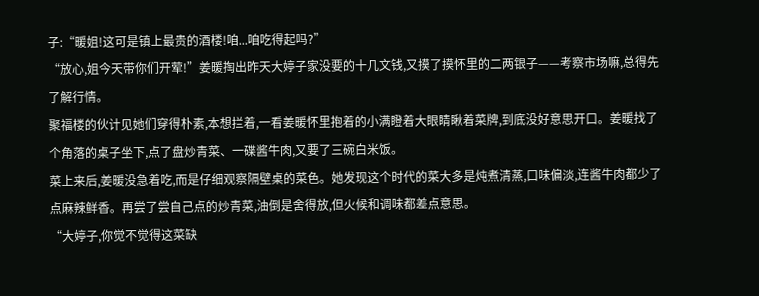子:“暖姐!这可是镇上最贵的酒楼!咱...咱吃得起吗?”
“放心,姐今天带你们开荤!”姜暖掏出昨天大婷子家没要的十几文钱,又摸了摸怀里的二两银子——考察市场嘛,总得先了解行情。
聚福楼的伙计见她们穿得朴素,本想拦着,一看姜暖怀里抱着的小满瞪着大眼睛瞅着菜牌,到底没好意思开口。姜暖找了个角落的桌子坐下,点了盘炒青菜、一碟酱牛肉,又要了三碗白米饭。
菜上来后,姜暖没急着吃,而是仔细观察隔壁桌的菜色。她发现这个时代的菜大多是炖煮清蒸,口味偏淡,连酱牛肉都少了点麻辣鲜香。再尝了尝自己点的炒青菜,油倒是舍得放,但火候和调味都差点意思。
“大婷子,你觉不觉得这菜缺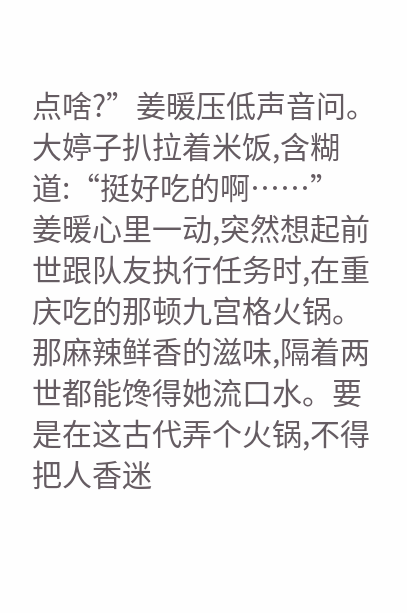点啥?”姜暖压低声音问。
大婷子扒拉着米饭,含糊道:“挺好吃的啊……”
姜暖心里一动,突然想起前世跟队友执行任务时,在重庆吃的那顿九宫格火锅。那麻辣鲜香的滋味,隔着两世都能馋得她流口水。要是在这古代弄个火锅,不得把人香迷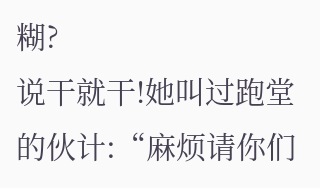糊?
说干就干!她叫过跑堂的伙计:“麻烦请你们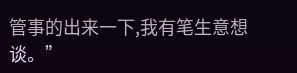管事的出来一下,我有笔生意想谈。”